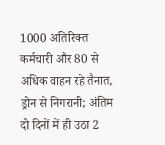1000 अतिरिक्त कर्मचारी और 80 से अधिक वाहन रहे तैनात, ड्रोन से निगरानी; अंतिम दो दिनों में ही उठा 2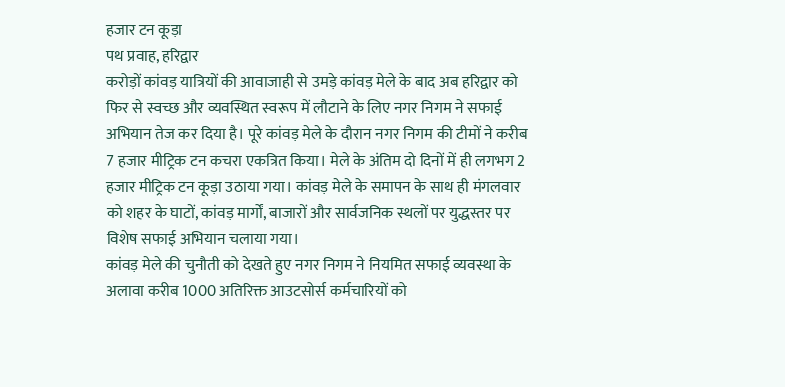हजार टन कूड़ा
पथ प्रवाह, हरिद्वार
करोड़ों कांवड़ यात्रियों की आवाजाही से उमड़े कांवड़ मेले के बाद अब हरिद्वार को फिर से स्वच्छ और व्यवस्थित स्वरूप में लौटाने के लिए नगर निगम ने सफाई अभियान तेज कर दिया है। पूरे कांवड़ मेले के दौरान नगर निगम की टीमों ने करीब 7 हजार मीट्रिक टन कचरा एकत्रित किया। मेले के अंतिम दो दिनों में ही लगभग 2 हजार मीट्रिक टन कूड़ा उठाया गया। कांवड़ मेले के समापन के साथ ही मंगलवार को शहर के घाटों, कांवड़ मार्गों, बाजारों और सार्वजनिक स्थलों पर युद्धस्तर पर विशेष सफाई अभियान चलाया गया।
कांवड़ मेले की चुनौती को देखते हुए नगर निगम ने नियमित सफाई व्यवस्था के अलावा करीब 1000 अतिरिक्त आउटसोर्स कर्मचारियों को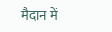मैदान में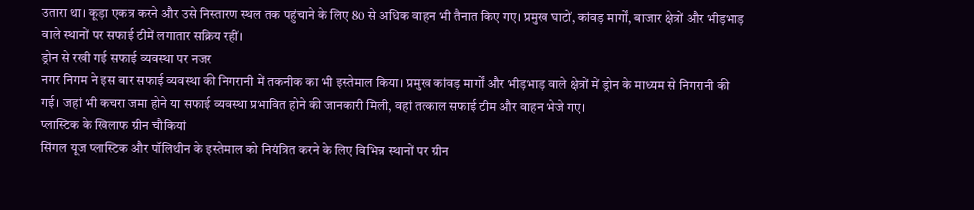उतारा था। कूड़ा एकत्र करने और उसे निस्तारण स्थल तक पहुंचाने के लिए 80 से अधिक वाहन भी तैनात किए गए। प्रमुख घाटों, कांवड़ मार्गों, बाजार क्षेत्रों और भीड़भाड़ वाले स्थानों पर सफाई टीमें लगातार सक्रिय रहीं।
ड्रोन से रखी गई सफाई व्यवस्था पर नजर
नगर निगम ने इस बार सफाई व्यवस्था की निगरानी में तकनीक का भी इस्तेमाल किया। प्रमुख कांवड़ मार्गों और भीड़भाड़ वाले क्षेत्रों में ड्रोन के माध्यम से निगरानी की गई। जहां भी कचरा जमा होने या सफाई व्यवस्था प्रभावित होने की जानकारी मिली, वहां तत्काल सफाई टीम और वाहन भेजे गए।
प्लास्टिक के खिलाफ ग्रीन चौकियां
सिंगल यूज प्लास्टिक और पॉलिथीन के इस्तेमाल को नियंत्रित करने के लिए विभिन्न स्थानों पर ग्रीन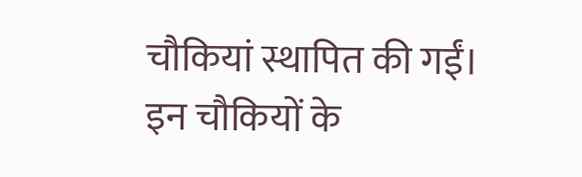चौकियां स्थापित की गईं। इन चौकियों के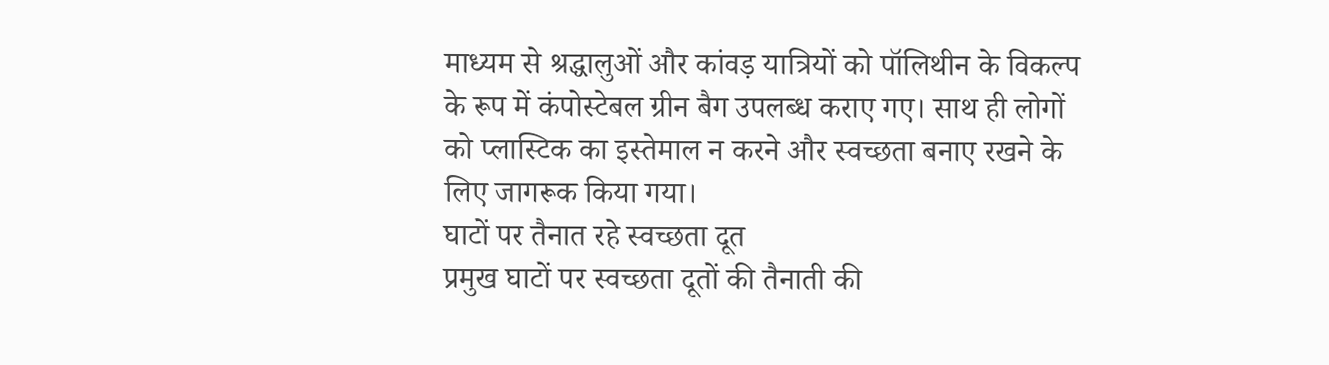माध्यम से श्रद्धालुओं और कांवड़ यात्रियों को पॉलिथीन के विकल्प के रूप में कंपोस्टेबल ग्रीन बैग उपलब्ध कराए गए। साथ ही लोगों को प्लास्टिक का इस्तेमाल न करने और स्वच्छता बनाए रखने के लिए जागरूक किया गया।
घाटों पर तैनात रहे स्वच्छता दूत
प्रमुख घाटों पर स्वच्छता दूतों की तैनाती की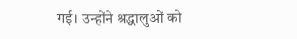गई। उन्होंने श्रद्धालुओं को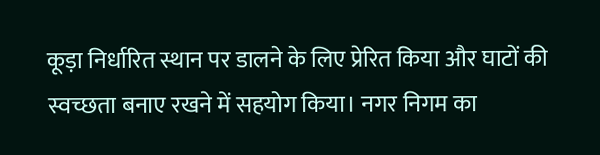कूड़ा निर्धारित स्थान पर डालने के लिए प्रेरित किया और घाटों की स्वच्छता बनाए रखने में सहयोग किया। नगर निगम का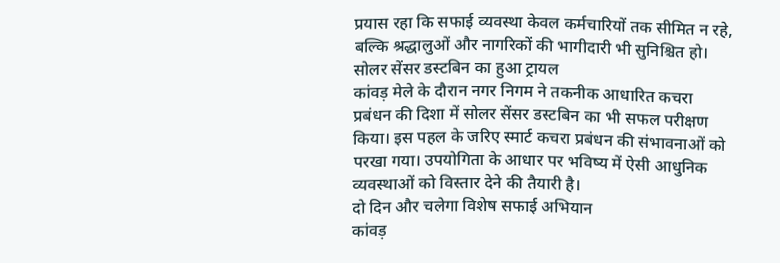प्रयास रहा कि सफाई व्यवस्था केवल कर्मचारियों तक सीमित न रहे, बल्कि श्रद्धालुओं और नागरिकों की भागीदारी भी सुनिश्चित हो।
सोलर सेंसर डस्टबिन का हुआ ट्रायल
कांवड़ मेले के दौरान नगर निगम ने तकनीक आधारित कचरा प्रबंधन की दिशा में सोलर सेंसर डस्टबिन का भी सफल परीक्षण किया। इस पहल के जरिए स्मार्ट कचरा प्रबंधन की संभावनाओं को परखा गया। उपयोगिता के आधार पर भविष्य में ऐसी आधुनिक व्यवस्थाओं को विस्तार देने की तैयारी है।
दो दिन और चलेगा विशेष सफाई अभियान
कांवड़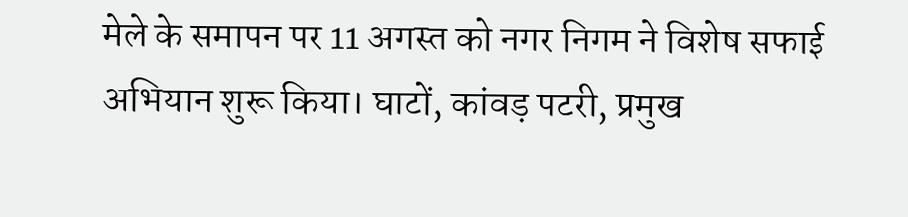मेले के समापन पर 11 अगस्त को नगर निगम ने विशेष सफाई अभियान शुरू किया। घाटों, कांवड़ पटरी, प्रमुख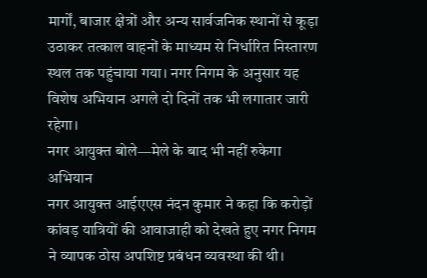मार्गों, बाजार क्षेत्रों और अन्य सार्वजनिक स्थानों से कूड़ा उठाकर तत्काल वाहनों के माध्यम से निर्धारित निस्तारण स्थल तक पहुंचाया गया। नगर निगम के अनुसार यह विशेष अभियान अगले दो दिनों तक भी लगातार जारी रहेगा।
नगर आयुक्त बोले—मेले के बाद भी नहीं रुकेगा अभियान
नगर आयुक्त आईएएस नंदन कुमार ने कहा कि करोड़ों कांवड़ यात्रियों की आवाजाही को देखते हुए नगर निगम ने व्यापक ठोस अपशिष्ट प्रबंधन व्यवस्था की थी।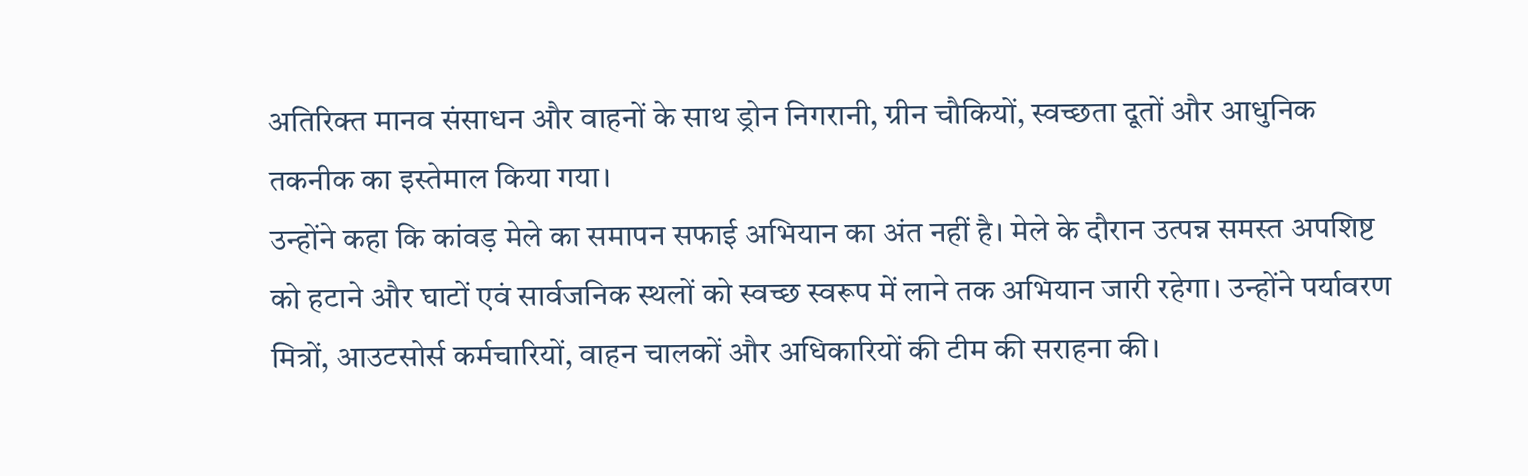अतिरिक्त मानव संसाधन और वाहनों के साथ ड्रोन निगरानी, ग्रीन चौकियों, स्वच्छता दूतों और आधुनिक तकनीक का इस्तेमाल किया गया।
उन्होंने कहा कि कांवड़ मेले का समापन सफाई अभियान का अंत नहीं है। मेले के दौरान उत्पन्न समस्त अपशिष्ट को हटाने और घाटों एवं सार्वजनिक स्थलों को स्वच्छ स्वरूप में लाने तक अभियान जारी रहेगा। उन्होंने पर्यावरण मित्रों, आउटसोर्स कर्मचारियों, वाहन चालकों और अधिकारियों की टीम की सराहना की।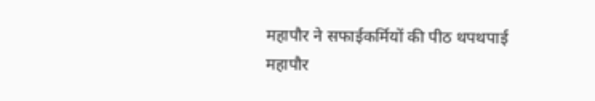महापौर ने सफाईकर्मियों की पीठ थपथपाई
महापौर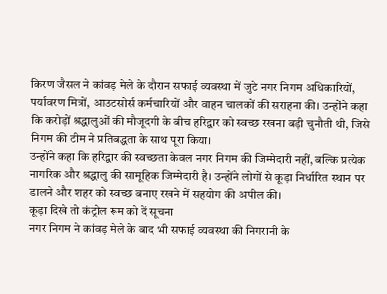किरण जैसल ने कांवड़ मेले के दौरान सफाई व्यवस्था में जुटे नगर निगम अधिकारियों, पर्यावरण मित्रों, आउटसोर्स कर्मचारियों और वाहन चालकों की सराहना की। उन्होंने कहा कि करोड़ों श्रद्धालुओं की मौजूदगी के बीच हरिद्वार को स्वच्छ रखना बड़ी चुनौती थी, जिसे निगम की टीम ने प्रतिबद्धता के साथ पूरा किया।
उन्होंने कहा कि हरिद्वार की स्वच्छता केवल नगर निगम की जिम्मेदारी नहीं, बल्कि प्रत्येक नागरिक और श्रद्धालु की सामूहिक जिम्मेदारी है। उन्होंने लोगों से कूड़ा निर्धारित स्थान पर डालने और शहर को स्वच्छ बनाए रखने में सहयोग की अपील की।
कूड़ा दिखे तो कंट्रोल रूम को दें सूचना
नगर निगम ने कांवड़ मेले के बाद भी सफाई व्यवस्था की निगरानी के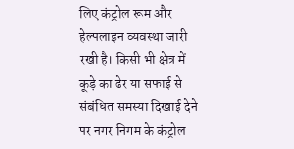लिए कंट्रोल रूम और हेल्पलाइन व्यवस्था जारी रखी है। किसी भी क्षेत्र में कूड़े का ढेर या सफाई से संबंधित समस्या दिखाई देने पर नगर निगम के कंट्रोल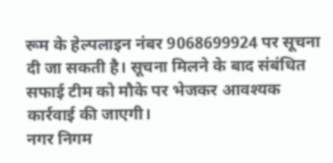रूम के हेल्पलाइन नंबर 9068699924 पर सूचना दी जा सकती है। सूचना मिलने के बाद संबंधित सफाई टीम को मौके पर भेजकर आवश्यक कार्रवाई की जाएगी।
नगर निगम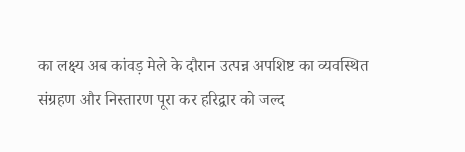का लक्ष्य अब कांवड़ मेले के दौरान उत्पन्न अपशिष्ट का व्यवस्थित संग्रहण और निस्तारण पूरा कर हरिद्वार को जल्द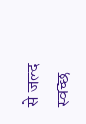से जल्द स्वच्छ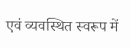एवं व्यवस्थित स्वरूप में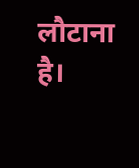लौटाना है।